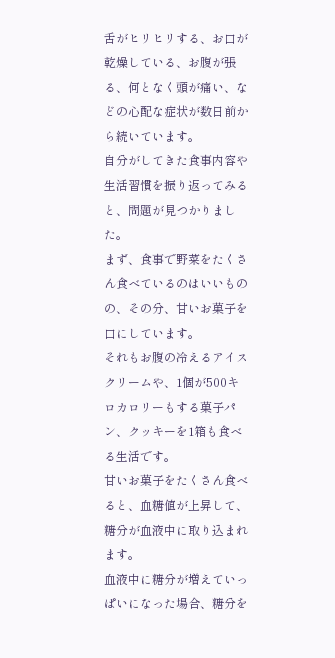舌がヒリヒリする、お口が乾燥している、お腹が張る、何となく頭が痛い、などの心配な症状が数日前から続いています。
自分がしてきた食事内容や生活習慣を振り返ってみると、問題が見つかりました。
まず、食事で野菜をたくさん食べているのはいいものの、その分、甘いお菓子を口にしています。
それもお腹の冷えるアイスクリームや、1個が500キロカロリーもする菓子パン、クッキーを1箱も食べる生活です。
甘いお菓子をたくさん食べると、血糖値が上昇して、糖分が血液中に取り込まれます。
血液中に糖分が増えていっぱいになった場合、糖分を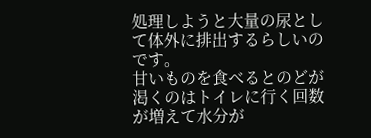処理しようと大量の尿として体外に排出するらしいのです。
甘いものを食べるとのどが渇くのはトイレに行く回数が増えて水分が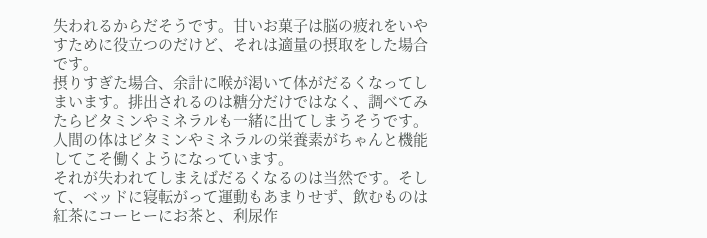失われるからだそうです。甘いお菓子は脳の疲れをいやすために役立つのだけど、それは適量の摂取をした場合です。
摂りすぎた場合、余計に喉が渇いて体がだるくなってしまいます。排出されるのは糖分だけではなく、調べてみたらビタミンやミネラルも一緒に出てしまうそうです。
人間の体はビタミンやミネラルの栄養素がちゃんと機能してこそ働くようになっています。
それが失われてしまえばだるくなるのは当然です。そして、ベッドに寝転がって運動もあまりせず、飲むものは紅茶にコーヒーにお茶と、利尿作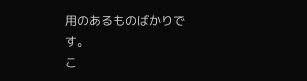用のあるものばかりです。
こ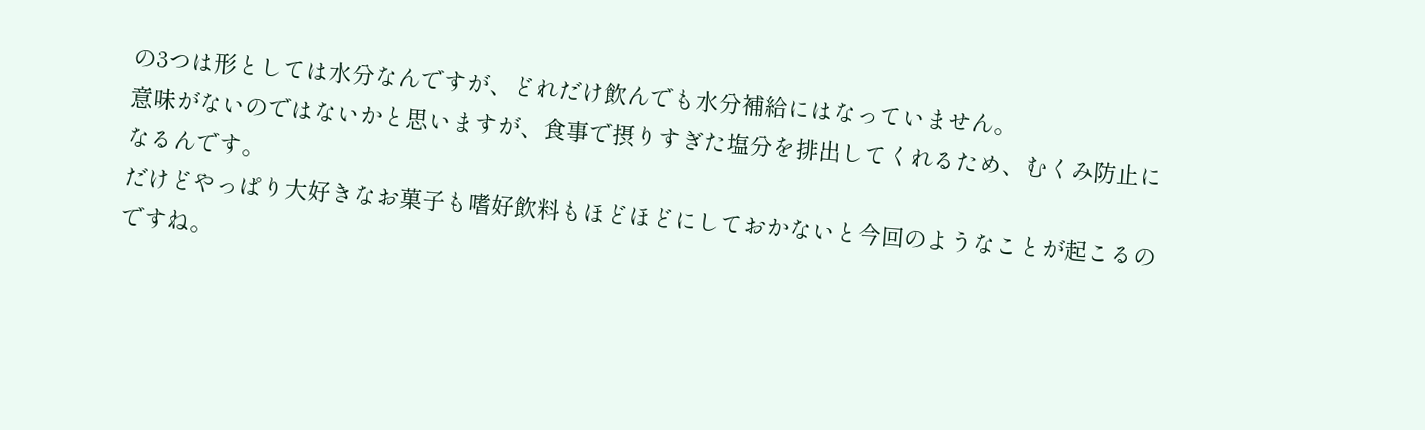の3つは形としては水分なんですが、どれだけ飲んでも水分補給にはなっていません。
意味がないのではないかと思いますが、食事で摂りすぎた塩分を排出してくれるため、むくみ防止になるんです。
だけどやっぱり大好きなお菓子も嗜好飲料もほどほどにしておかないと今回のようなことが起こるのですね。